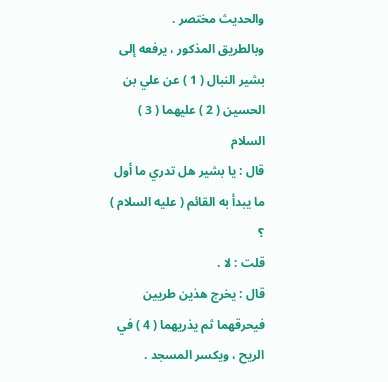والحديث مختصر .
وبالطريق المذكور ، يرفعه إلى بشير النبال ( 1 ) عن علي بن الحسين ( 2 ) عليهما ( 3 ) السلام
قال : يا بشير هل تدري ما أول ما يبدأ به القائم ( عليه السلام ) ؟
قلت : لا .
قال : يخرج هذين طريين فيحرقهما ثم يذريهما ( 4 ) في الريح ، ويكسر المسجد .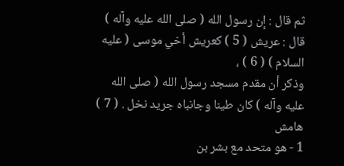ثم قال : إن رسول الله ( صلى الله عليه وآله ) قال : عريش ( 5 ) كعريش أخي موسى ( عليه السلام ) ( 6 ) ،
وذكر أن مقدم مسجد رسول الله ( صلى الله عليه وآله ) كان طينا وجانباه جريد نخل . ( 7 )
هامش
1 - هو متحد مع بشر بن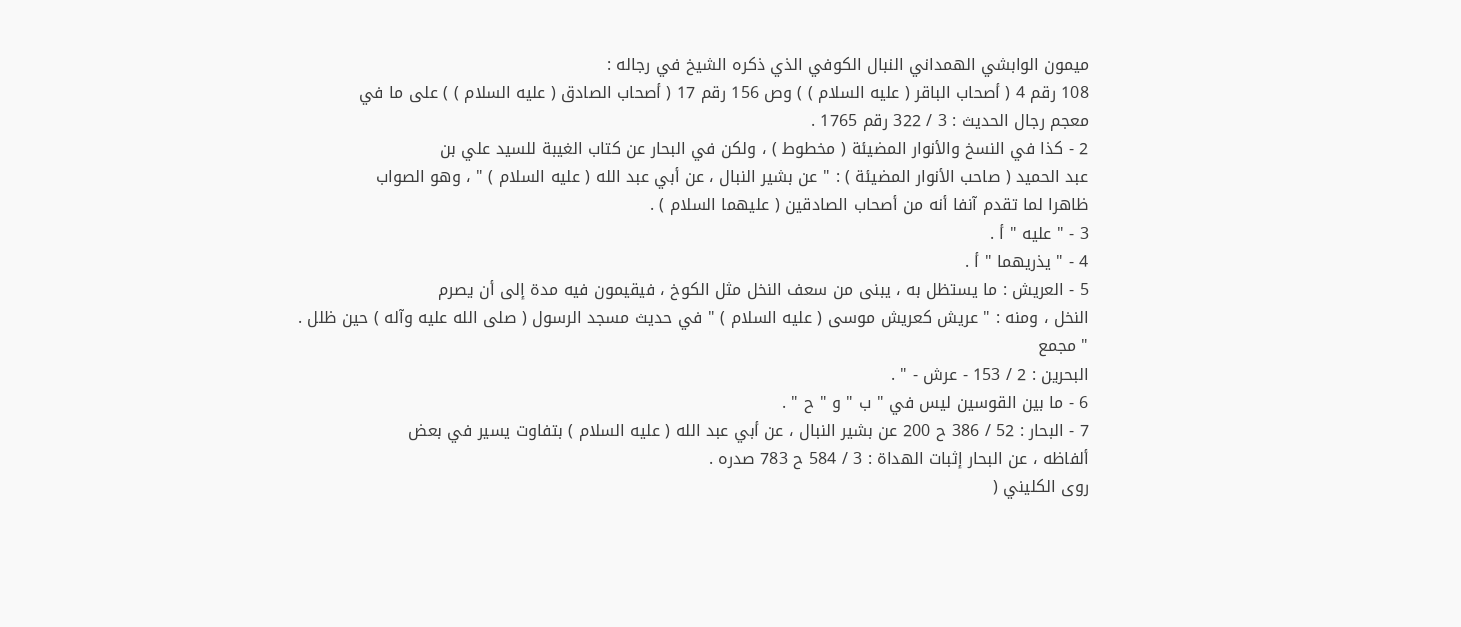ميمون الوابشي الهمداني النبال الكوفي الذي ذكره الشيخ في رجاله :
108 رقم 4 ( أصحاب الباقر ( عليه السلام ) ) وص 156 رقم 17 ( أصحاب الصادق ( عليه السلام ) ) على ما في
معجم رجال الحديث : 3 / 322 رقم 1765 .
2 - كذا في النسخ والأنوار المضيئة ( مخطوط ) ، ولكن في البحار عن كتاب الغيبة للسيد علي بن
عبد الحميد ( صاحب الأنوار المضيئة ) : " عن بشير النبال ، عن أبي عبد الله ( عليه السلام ) " ، وهو الصواب
ظاهرا لما تقدم آنفا أنه من أصحاب الصادقين ( عليهما السلام ) .
3 - " عليه " أ .
4 - " يذريهما " أ .
5 - العريش : ما يستظل به ، يبنى من سعف النخل مثل الكوخ ، فيقيمون فيه مدة إلى أن يصرم
النخل ، ومنه : " عريش كعريش موسى ( عليه السلام ) " في حديث مسجد الرسول ( صلى الله عليه وآله ) حين ظلل . " مجمع
البحرين : 2 / 153 - عرش - " .
6 - ما بين القوسين ليس في " ب " و " ح " .
7 - البحار : 52 / 386 ح 200 عن بشير النبال ، عن أبي عبد الله ( عليه السلام ) بتفاوت يسير في بعض
ألفاظه ، عن البحار إثبات الهداة : 3 / 584 ح 783 صدره .
روى الكليني (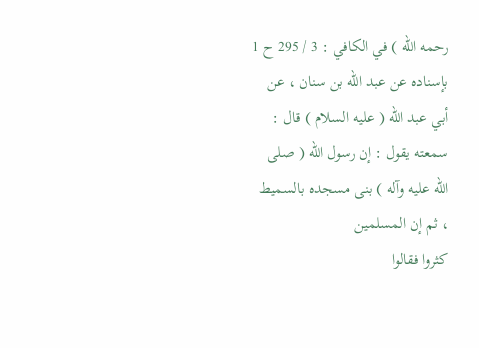رحمه الله ) في الكافي : 3 / 295 ح 1 بإسناده عن عبد الله بن سنان ، عن
أبي عبد الله ( عليه السلام ) قال : سمعته يقول : إن رسول الله ( صلى الله عليه وآله ) بنى مسجده بالسميط ، ثم إن المسلمين
كثروا فقالوا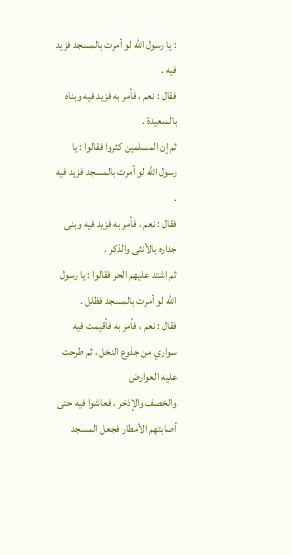: يا رسول الله لو أمرت بالمسجد فزيد فيه .
فقال : نعم ، فأمر به فزيد فيه وبناه بالسعيدة .
ثم إن المسلمين كثروا فقالوا : يا رسول الله لو أمرت بالمسجد فزيد فيه .
فقال : نعم ، فأمر به فزيد فيه وبنى جداره بالأنثى والذكر .
ثم اشتد عليهم الحر فقالوا : يا رسول الله لو أمرت بالمسجد فظلل .
فقال : نعم ، فأمر به فأقيمت فيه سواري من جذوع النخل ، ثم طرحت عليه العوارض
والخصف والإذخر ، فعاشوا فيه حتى أصابتهم الأمطار فجعل المسجد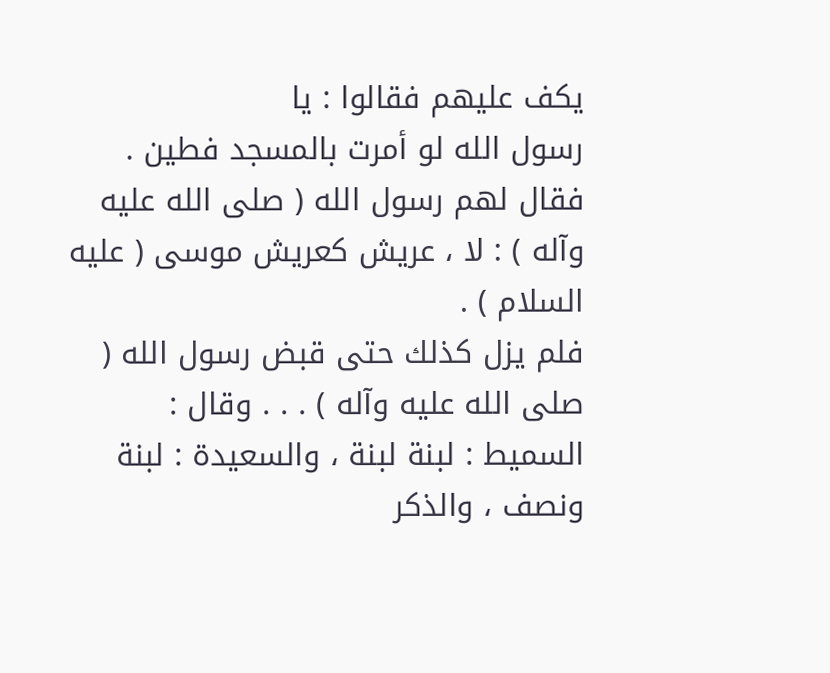يكف عليهم فقالوا : يا
رسول الله لو أمرت بالمسجد فطين .
فقال لهم رسول الله ( صلى الله عليه وآله ) : لا ، عريش كعريش موسى ( عليه السلام ) .
فلم يزل كذلك حتى قبض رسول الله ( صلى الله عليه وآله ) . . . وقال : السميط : لبنة لبنة ، والسعيدة : لبنة
ونصف ، والذكر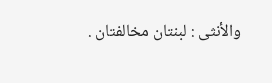والأنثى : لبنتان مخالفتان .